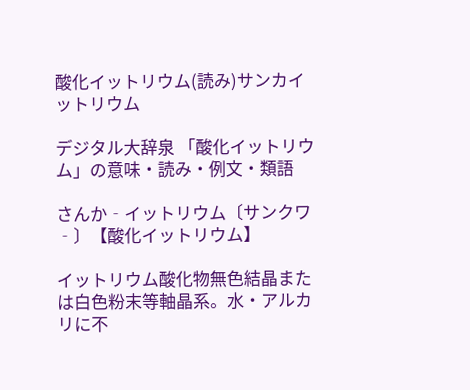酸化イットリウム(読み)サンカイットリウム

デジタル大辞泉 「酸化イットリウム」の意味・読み・例文・類語

さんか‐イットリウム〔サンクワ‐〕【酸化イットリウム】

イットリウム酸化物無色結晶または白色粉末等軸晶系。水・アルカリに不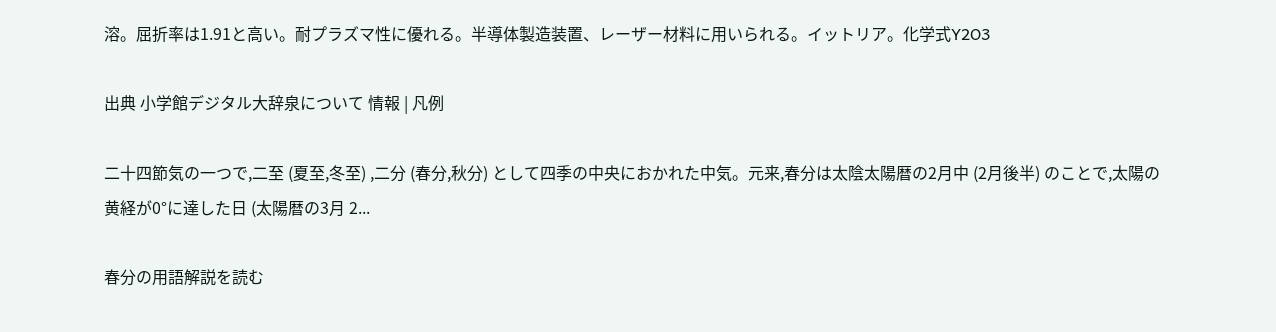溶。屈折率は1.91と高い。耐プラズマ性に優れる。半導体製造装置、レーザー材料に用いられる。イットリア。化学式Y2O3

出典 小学館デジタル大辞泉について 情報 | 凡例

二十四節気の一つで,二至 (夏至,冬至) ,二分 (春分,秋分) として四季の中央におかれた中気。元来,春分は太陰太陽暦の2月中 (2月後半) のことで,太陽の黄経が0°に達した日 (太陽暦の3月 2...

春分の用語解説を読む